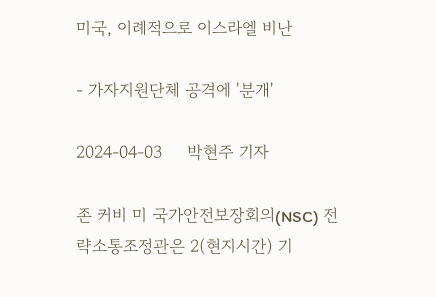미국, 이례적으로 이스라엘 비난

- 가자지원단체 공격에 '분개'

2024-04-03     박현주 기자

존 커비 미 국가안전보장회의(NSC) 전략소통조정관은 2(현지시간) 기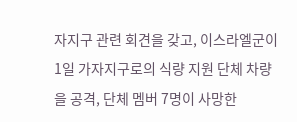자지구 관련 회견을 갖고, 이스라엘군이 1일 가자지구로의 식량 지원 단체 차량을 공격, 단체 멤버 7명이 사망한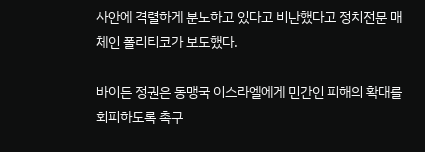사안에 격렬하게 분노하고 있다고 비난했다고 정치전문 매체인 폴리티코가 보도했다.

바이든 정권은 동맹국 이스라엘에게 민간인 피해의 확대를 회피하도록 촉구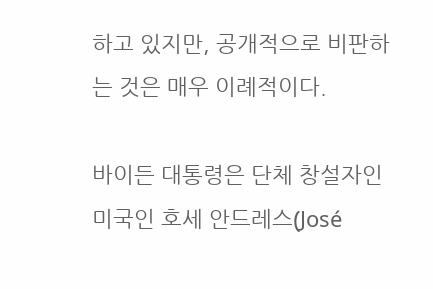하고 있지만, 공개적으로 비판하는 것은 매우 이례적이다.

바이든 대통령은 단체 창설자인 미국인 호세 안드레스(José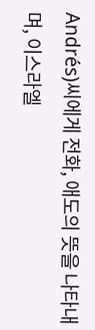Andrés)씨에게 전화, 애도의 뜻을 나타내며, 이스라엘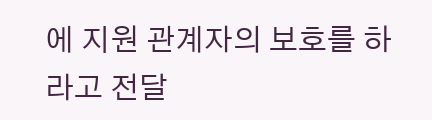에 지원 관계자의 보호를 하라고 전달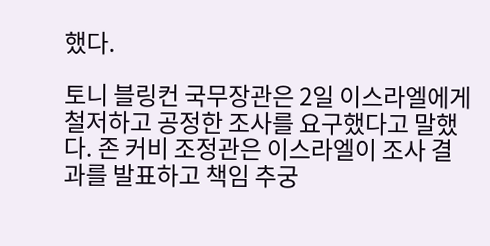했다.

토니 블링컨 국무장관은 2일 이스라엘에게 철저하고 공정한 조사를 요구했다고 말했다. 존 커비 조정관은 이스라엘이 조사 결과를 발표하고 책임 추궁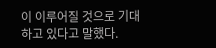이 이루어질 것으로 기대하고 있다고 말했다.